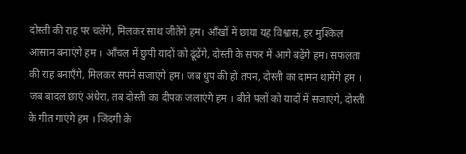दोस्ती की राह पर चलेंगे, मिलकर साथ जीतेंगे हम। आँखों में छाया यह विश्वास, हर मुश्किल आसान बनाएंगे हम । आँचल में छुपी यादों को ढूंढेंगे, दोस्ती के सफर में आगे बढ़ेंगे हम। सफलता की राह बनाएँगे, मिलकर सपने सजाएंगे हम। जब धुप की हो तपन, दोस्ती का दामन थामेंगे हम । जब बादल छाएं अंधेरा, तब दोस्ती का दीपक जलाएंगे हम । बीते पलों को यादों में सजाएंगे, दोस्ती के गीत गाएंगे हम । जिंदगी के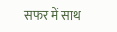सफर में साथ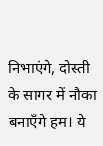निभाएंगे, दोस्ती के सागर में नौका बनाएँगे हम। ये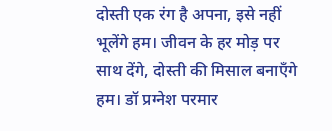दोस्ती एक रंग है अपना, इसे नहीं भूलेंगे हम। जीवन के हर मोड़ पर साथ देंगे, दोस्ती की मिसाल बनाएँगे हम। डॉ प्रग्नेश परमार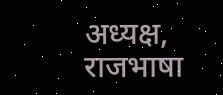अध्यक्ष, राजभाषा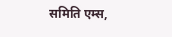समिति एम्स,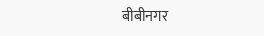बीबीनगर